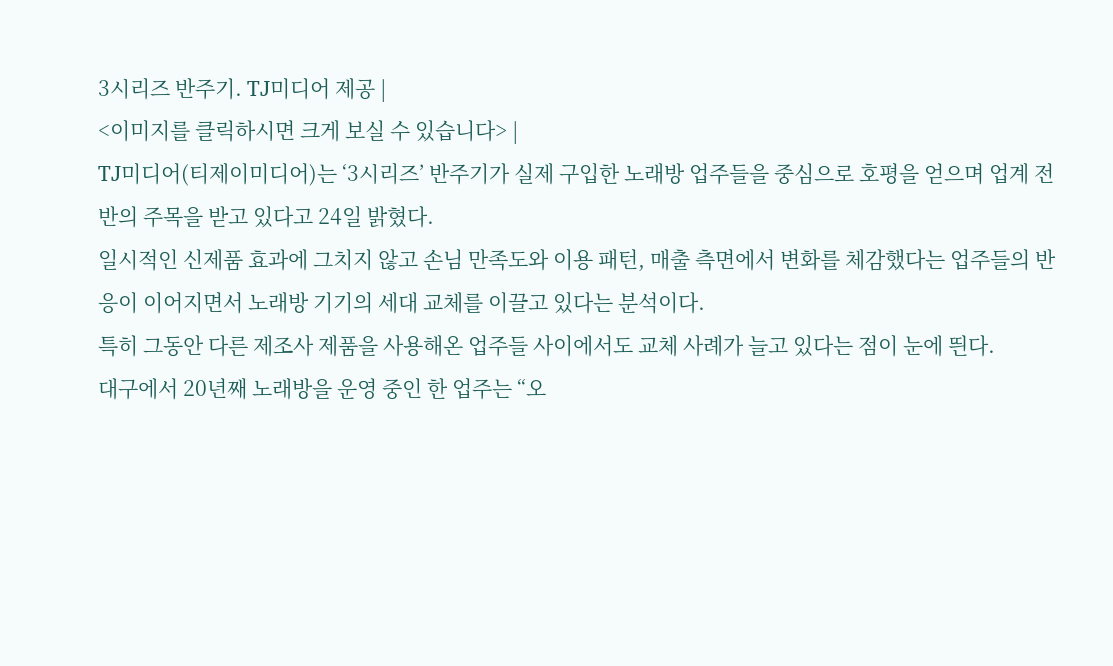3시리즈 반주기. TJ미디어 제공 |
<이미지를 클릭하시면 크게 보실 수 있습니다> |
TJ미디어(티제이미디어)는 ‘3시리즈’ 반주기가 실제 구입한 노래방 업주들을 중심으로 호평을 얻으며 업계 전반의 주목을 받고 있다고 24일 밝혔다.
일시적인 신제품 효과에 그치지 않고 손님 만족도와 이용 패턴, 매출 측면에서 변화를 체감했다는 업주들의 반응이 이어지면서 노래방 기기의 세대 교체를 이끌고 있다는 분석이다.
특히 그동안 다른 제조사 제품을 사용해온 업주들 사이에서도 교체 사례가 늘고 있다는 점이 눈에 띈다.
대구에서 20년째 노래방을 운영 중인 한 업주는 “오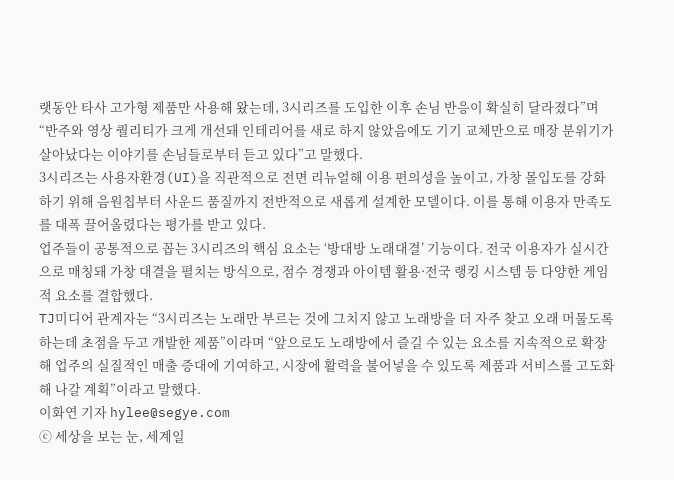랫동안 타사 고가형 제품만 사용해 왔는데, 3시리즈를 도입한 이후 손님 반응이 확실히 달라졌다”며 “반주와 영상 퀄리티가 크게 개선돼 인테리어를 새로 하지 않았음에도 기기 교체만으로 매장 분위기가 살아났다는 이야기를 손님들로부터 듣고 있다”고 말했다.
3시리즈는 사용자환경(UI)을 직관적으로 전면 리뉴얼해 이용 편의성을 높이고, 가창 몰입도를 강화하기 위해 음원칩부터 사운드 품질까지 전반적으로 새롭게 설계한 모델이다. 이를 통해 이용자 만족도를 대폭 끌어올렸다는 평가를 받고 있다.
업주들이 공통적으로 꼽는 3시리즈의 핵심 요소는 ‘방대방 노래대결’ 기능이다. 전국 이용자가 실시간으로 매칭돼 가창 대결을 펼치는 방식으로, 점수 경쟁과 아이템 활용·전국 랭킹 시스템 등 다양한 게임적 요소를 결합했다.
TJ미디어 관계자는 “3시리즈는 노래만 부르는 것에 그치지 않고 노래방을 더 자주 찾고 오래 머물도록 하는데 초점을 두고 개발한 제품”이라며 “앞으로도 노래방에서 즐길 수 있는 요소를 지속적으로 확장해 업주의 실질적인 매출 증대에 기여하고, 시장에 활력을 불어넣을 수 있도록 제품과 서비스를 고도화해 나갈 계획”이라고 말했다.
이화연 기자 hylee@segye.com
ⓒ 세상을 보는 눈, 세계일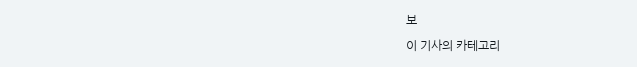보
이 기사의 카테고리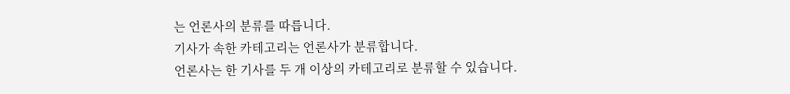는 언론사의 분류를 따릅니다.
기사가 속한 카테고리는 언론사가 분류합니다.
언론사는 한 기사를 두 개 이상의 카테고리로 분류할 수 있습니다.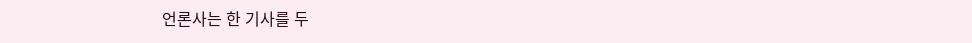언론사는 한 기사를 두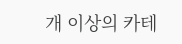개 이상의 카테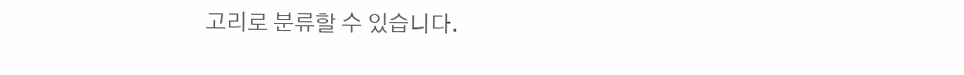고리로 분류할 수 있습니다.